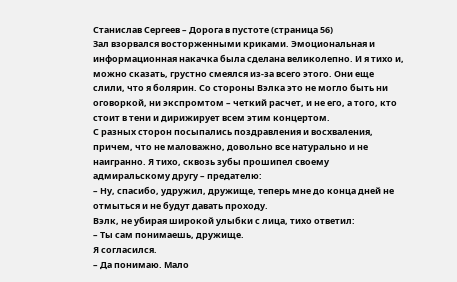Станислав Сергеев – Дорога в пустоте (страница 56)
Зал взорвался восторженными криками. Эмоциональная и информационная накачка была сделана великолепно. И я тихо и, можно сказать, грустно смеялся из-за всего этого. Они еще слили, что я болярин. Со стороны Вэлка это не могло быть ни оговоркой, ни экспромтом – четкий расчет, и не его, а того, кто стоит в тени и дирижирует всем этим концертом.
С разных сторон посыпались поздравления и восхваления, причем, что не маловажно, довольно все натурально и не наигранно. Я тихо, сквозь зубы прошипел своему адмиральскому другу – предателю:
– Ну, спасибо, удружил, дружище, теперь мне до конца дней не отмыться и не будут давать проходу.
Вэлк, не убирая широкой улыбки с лица, тихо ответил:
– Ты сам понимаешь, дружище.
Я согласился.
– Да понимаю. Мало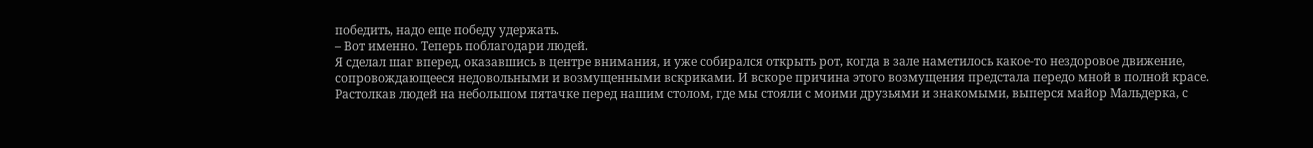победить, надо еще победу удержать.
– Вот именно. Теперь поблагодари людей.
Я сделал шаг вперед, оказавшись в центре внимания, и уже собирался открыть рот, когда в зале наметилось какое-то нездоровое движение, сопровождающееся недовольными и возмущенными вскриками. И вскоре причина этого возмущения предстала передо мной в полной красе. Растолкав людей на небольшом пятачке перед нашим столом, где мы стояли с моими друзьями и знакомыми, выперся майор Мальдерка, с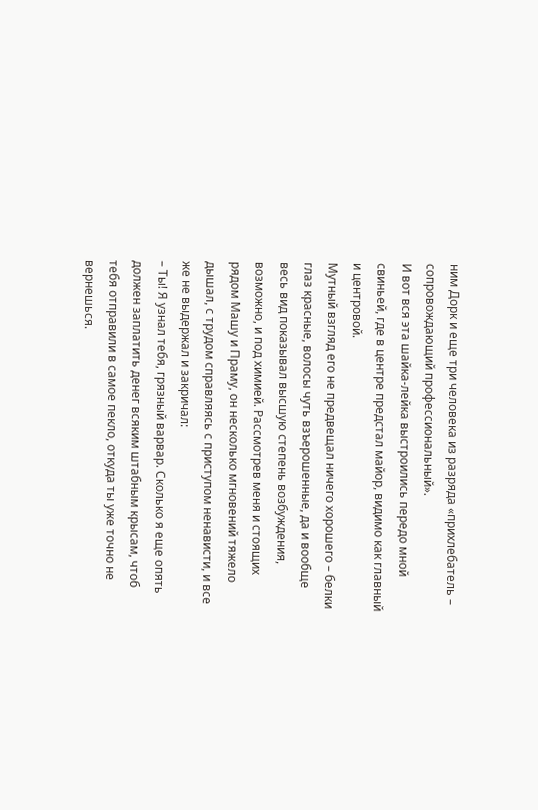ним Дорк и еще три человека из разряда «прихлебатель – сопровождающий профессиональный».
И вот вся эта шайка-лейка выстроились передо мной свиньей, где в центре предстал майор, видимо как главный и центровой.
Мутный взгляд его не предвещал ничего хорошего – белки глаз красные, волосы чуть взъерошенные, да и вообще весь вид показывал высшую степень возбуждения, возможно, и под химией. Рассмотрев меня и стоящих рядом Машу и Праму, он несколько мгновений тяжело дышал, с трудом справляясь с приступом ненависти, и все же не выдержал и закричал:
– Ты! Я узнал тебя, грязный варвар. Сколько я еще опять должен заплатить денег всяким штабным крысам, чтоб тебя отправили в самое пекло, откуда ты уже точно не вернешься.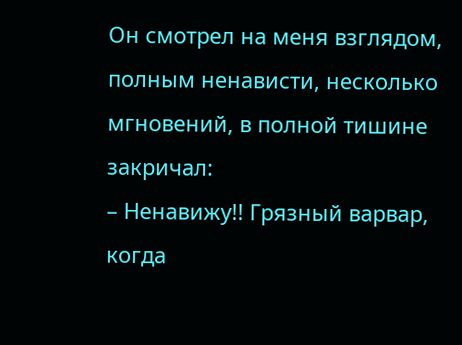Он смотрел на меня взглядом, полным ненависти, несколько мгновений, в полной тишине закричал:
– Ненавижу!! Грязный варвар, когда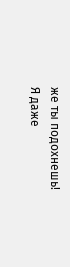же ты подохнешь!
Я даже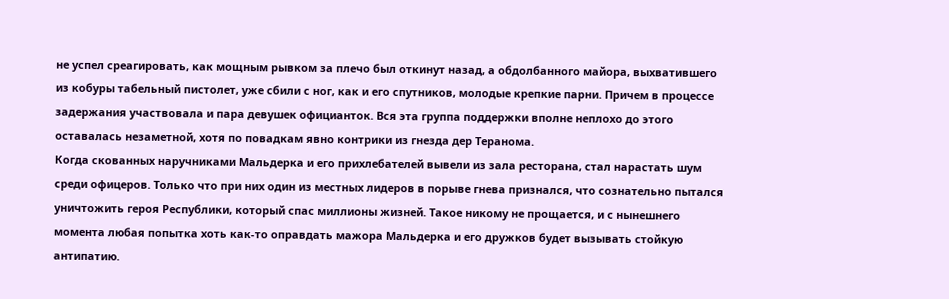не успел среагировать, как мощным рывком за плечо был откинут назад, а обдолбанного майора, выхватившего из кобуры табельный пистолет, уже сбили с ног, как и его спутников, молодые крепкие парни. Причем в процессе задержания участвовала и пара девушек официанток. Вся эта группа поддержки вполне неплохо до этого оставалась незаметной, хотя по повадкам явно контрики из гнезда дер Теранома.
Когда скованных наручниками Мальдерка и его прихлебателей вывели из зала ресторана, стал нарастать шум среди офицеров. Только что при них один из местных лидеров в порыве гнева признался, что сознательно пытался уничтожить героя Республики, который спас миллионы жизней. Такое никому не прощается, и с нынешнего момента любая попытка хоть как-то оправдать мажора Мальдерка и его дружков будет вызывать стойкую антипатию.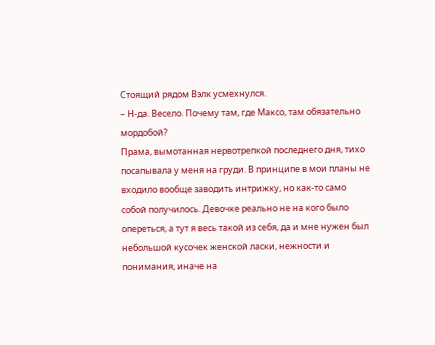Стоящий рядом Вэлк усмехнулся.
– Н-да. Весело. Почему там, где Максо, там обязательно мордобой?
Прама, вымотанная нервотрепкой последнего дня, тихо посапывала у меня на груди. В принципе в мои планы не входило вообще заводить интрижку, но как-то само собой получилось. Девочке реально не на кого было опереться, а тут я весь такой из себя, да и мне нужен был небольшой кусочек женской ласки, нежности и понимания, иначе на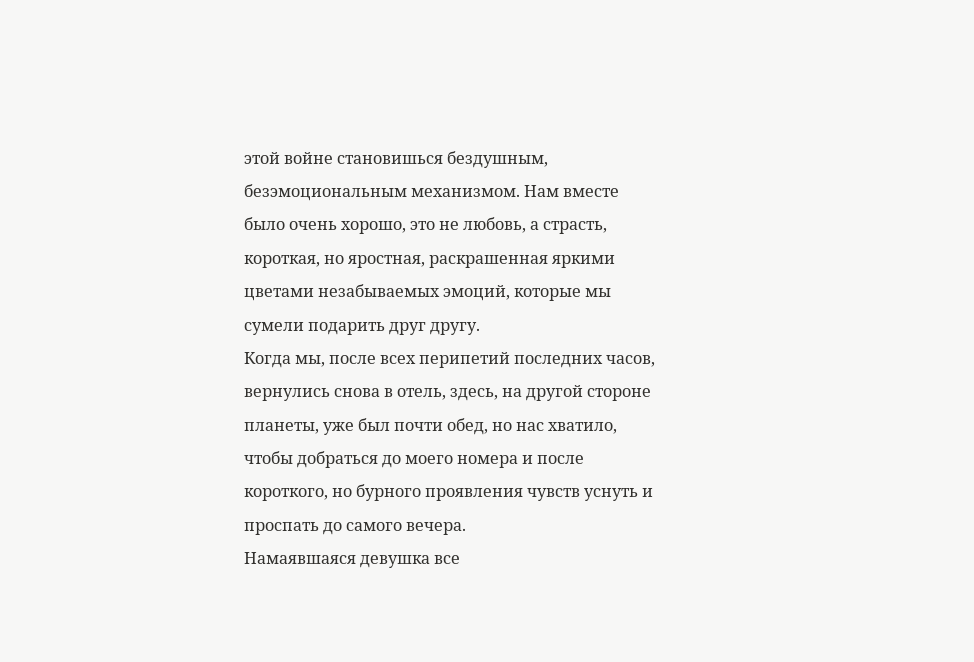этой войне становишься бездушным, безэмоциональным механизмом. Нам вместе было очень хорошо, это не любовь, а страсть, короткая, но яростная, раскрашенная яркими цветами незабываемых эмоций, которые мы сумели подарить друг другу.
Когда мы, после всех перипетий последних часов, вернулись снова в отель, здесь, на другой стороне планеты, уже был почти обед, но нас хватило, чтобы добраться до моего номера и после короткого, но бурного проявления чувств уснуть и проспать до самого вечера.
Намаявшаяся девушка все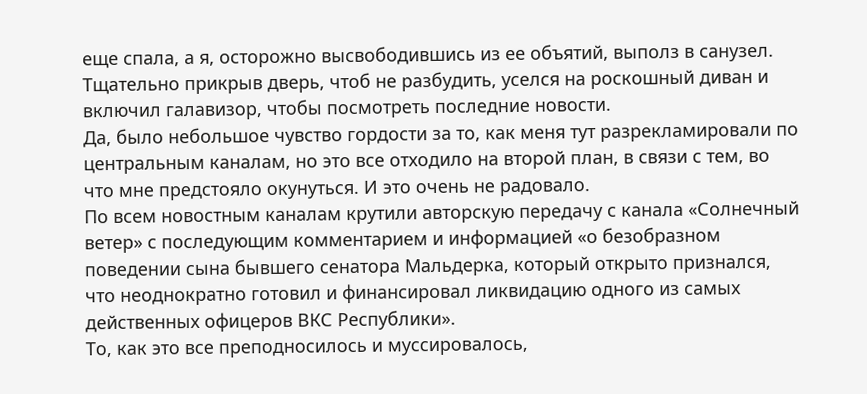еще спала, а я, осторожно высвободившись из ее объятий, выполз в санузел. Тщательно прикрыв дверь, чтоб не разбудить, уселся на роскошный диван и включил галавизор, чтобы посмотреть последние новости.
Да, было небольшое чувство гордости за то, как меня тут разрекламировали по центральным каналам, но это все отходило на второй план, в связи с тем, во что мне предстояло окунуться. И это очень не радовало.
По всем новостным каналам крутили авторскую передачу с канала «Солнечный ветер» с последующим комментарием и информацией «о безобразном поведении сына бывшего сенатора Мальдерка, который открыто признался, что неоднократно готовил и финансировал ликвидацию одного из самых действенных офицеров ВКС Республики».
То, как это все преподносилось и муссировалось,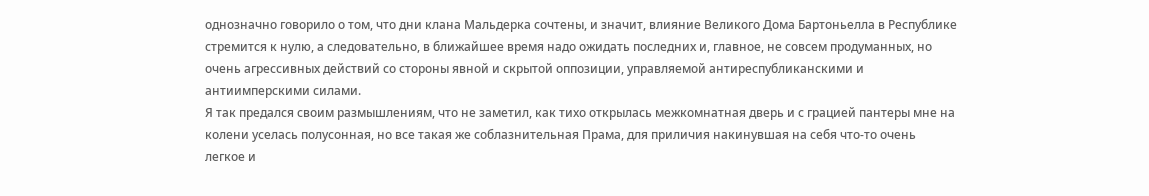однозначно говорило о том, что дни клана Мальдерка сочтены, и значит, влияние Великого Дома Бартоньелла в Республике стремится к нулю, а следовательно, в ближайшее время надо ожидать последних и, главное, не совсем продуманных, но очень агрессивных действий со стороны явной и скрытой оппозиции, управляемой антиреспубликанскими и антиимперскими силами.
Я так предался своим размышлениям, что не заметил, как тихо открылась межкомнатная дверь и с грацией пантеры мне на колени уселась полусонная, но все такая же соблазнительная Прама, для приличия накинувшая на себя что-то очень легкое и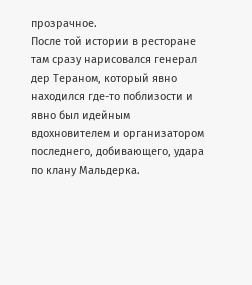прозрачное.
После той истории в ресторане там сразу нарисовался генерал дер Тераном, который явно находился где-то поблизости и явно был идейным вдохновителем и организатором последнего, добивающего, удара по клану Мальдерка.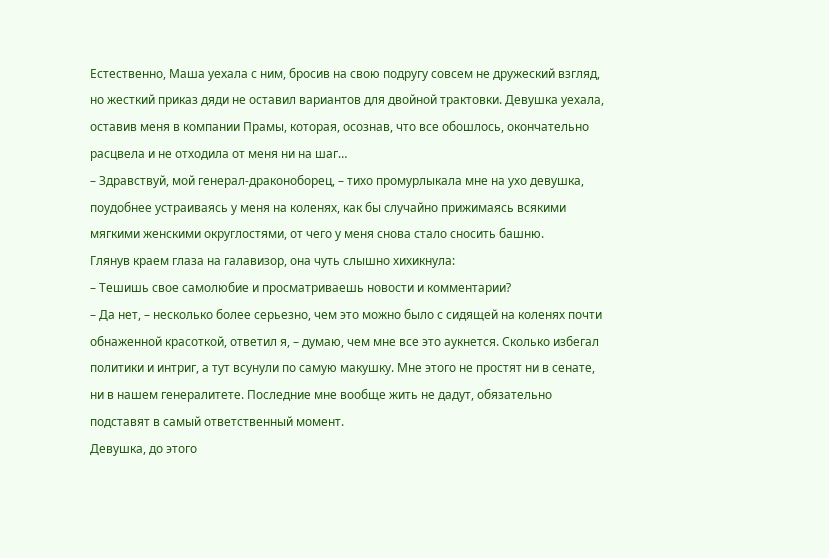Естественно, Маша уехала с ним, бросив на свою подругу совсем не дружеский взгляд, но жесткий приказ дяди не оставил вариантов для двойной трактовки. Девушка уехала, оставив меня в компании Прамы, которая, осознав, что все обошлось, окончательно расцвела и не отходила от меня ни на шаг…
– Здравствуй, мой генерал-драконоборец, – тихо промурлыкала мне на ухо девушка, поудобнее устраиваясь у меня на коленях, как бы случайно прижимаясь всякими мягкими женскими округлостями, от чего у меня снова стало сносить башню.
Глянув краем глаза на галавизор, она чуть слышно хихикнула:
– Тешишь свое самолюбие и просматриваешь новости и комментарии?
– Да нет, – несколько более серьезно, чем это можно было с сидящей на коленях почти обнаженной красоткой, ответил я, – думаю, чем мне все это аукнется. Сколько избегал политики и интриг, а тут всунули по самую макушку. Мне этого не простят ни в сенате, ни в нашем генералитете. Последние мне вообще жить не дадут, обязательно подставят в самый ответственный момент.
Девушка, до этого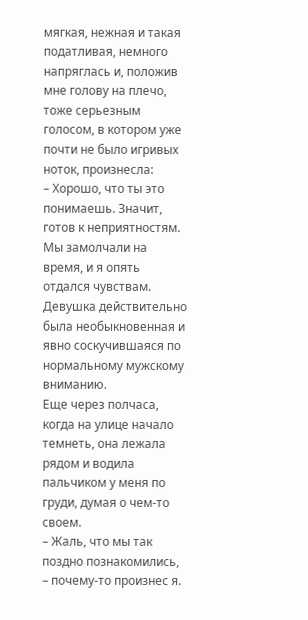мягкая, нежная и такая податливая, немного напряглась и, положив мне голову на плечо, тоже серьезным голосом, в котором уже почти не было игривых ноток, произнесла:
– Хорошо, что ты это понимаешь. Значит, готов к неприятностям.
Мы замолчали на время, и я опять отдался чувствам. Девушка действительно была необыкновенная и явно соскучившаяся по нормальному мужскому вниманию.
Еще через полчаса, когда на улице начало темнеть, она лежала рядом и водила пальчиком у меня по груди, думая о чем-то своем.
– Жаль, что мы так поздно познакомились, – почему-то произнес я.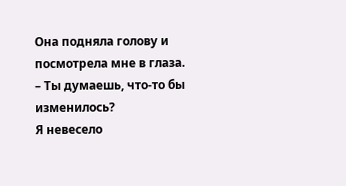Она подняла голову и посмотрела мне в глаза.
– Ты думаешь, что-то бы изменилось?
Я невесело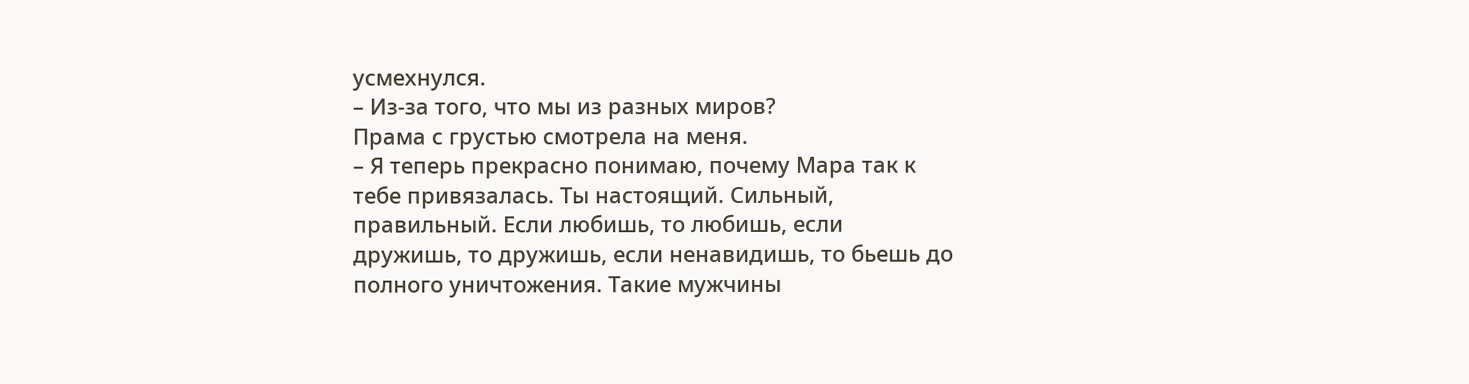усмехнулся.
– Из-за того, что мы из разных миров?
Прама с грустью смотрела на меня.
– Я теперь прекрасно понимаю, почему Мара так к тебе привязалась. Ты настоящий. Сильный, правильный. Если любишь, то любишь, если дружишь, то дружишь, если ненавидишь, то бьешь до полного уничтожения. Такие мужчины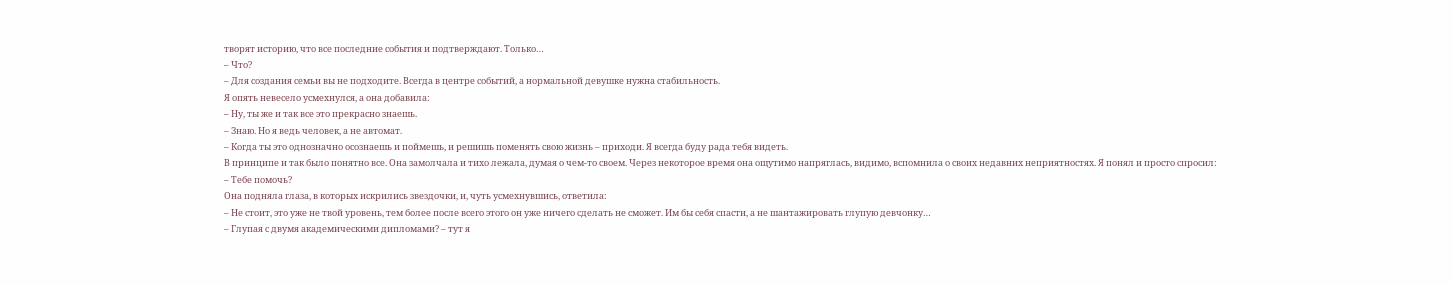творят историю, что все последние события и подтверждают. Только…
– Что?
– Для создания семьи вы не подходите. Всегда в центре событий, а нормальной девушке нужна стабильность.
Я опять невесело усмехнулся, а она добавила:
– Ну, ты же и так все это прекрасно знаешь.
– Знаю. Но я ведь человек, а не автомат.
– Когда ты это однозначно осознаешь и поймешь, и решишь поменять свою жизнь – приходи. Я всегда буду рада тебя видеть.
В принципе и так было понятно все. Она замолчала и тихо лежала, думая о чем-то своем. Через некоторое время она ощутимо напряглась, видимо, вспомнила о своих недавних неприятностях. Я понял и просто спросил:
– Тебе помочь?
Она подняла глаза, в которых искрились звездочки, и, чуть усмехнувшись, ответила:
– Не стоит, это уже не твой уровень, тем более после всего этого он уже ничего сделать не сможет. Им бы себя спасти, а не шантажировать глупую девчонку…
– Глупая с двумя академическими дипломами? – тут я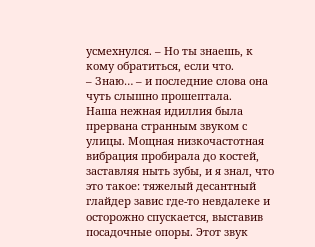усмехнулся. – Но ты знаешь, к кому обратиться, если что.
– Знаю… – и последние слова она чуть слышно прошептала.
Наша нежная идиллия была прервана странным звуком с улицы. Мощная низкочастотная вибрация пробирала до костей, заставляя ныть зубы, и я знал, что это такое: тяжелый десантный глайдер завис где-то невдалеке и осторожно спускается, выставив посадочные опоры. Этот звук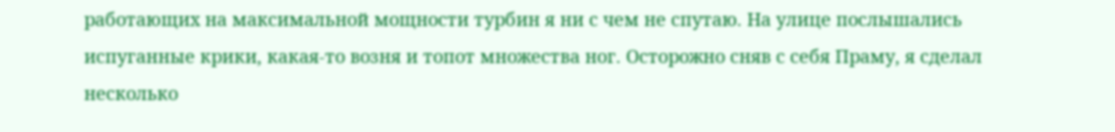работающих на максимальной мощности турбин я ни с чем не спутаю. На улице послышались испуганные крики, какая-то возня и топот множества ног. Осторожно сняв с себя Праму, я сделал несколько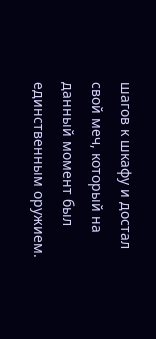шагов к шкафу и достал свой меч, который на данный момент был единственным оружием.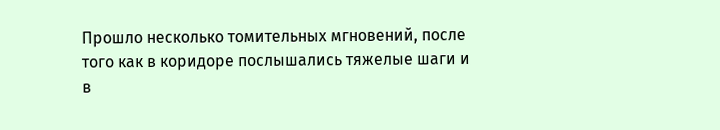Прошло несколько томительных мгновений, после того как в коридоре послышались тяжелые шаги и в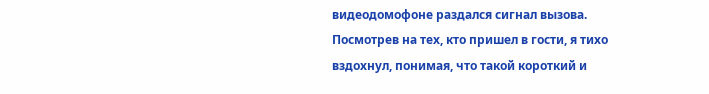видеодомофоне раздался сигнал вызова. Посмотрев на тех, кто пришел в гости, я тихо вздохнул, понимая, что такой короткий и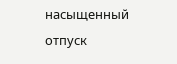насыщенный отпуск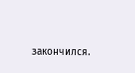закончился.